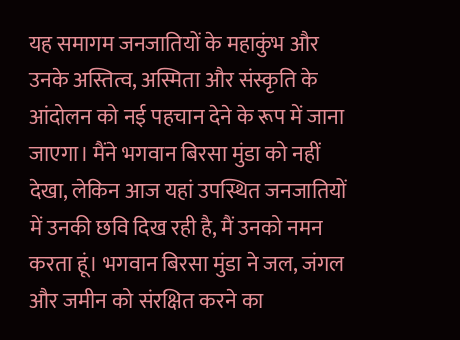यह समागम जनजातियों के महाकुंभ और उनके अस्तित्व, अस्मिता और संस्कृति के आंदोलन को नई पहचान देने के रूप में जाना जाएगा। मैंने भगवान बिरसा मुंडा को नहीं देखा, लेकिन आज यहां उपस्थित जनजातियों में उनकी छवि दिख रही है, मैं उनको नमन करता हूं। भगवान बिरसा मुंडा ने जल, जंगल और जमीन को संरक्षित करने का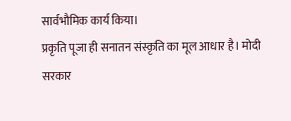सार्वभौमिक कार्य किया।
प्रकृति पूजा ही सनातन संस्कृति का मूल आधार है। मोदी सरकार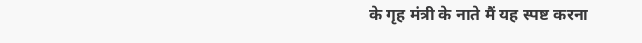के गृह मंत्री के नाते मैं यह स्पष्ट करना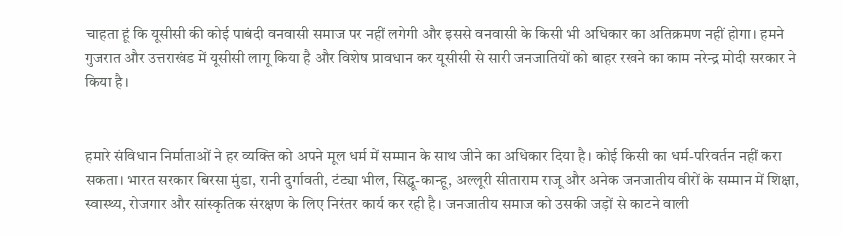चाहता हूं कि यूसीसी की कोई पाबंदी वनवासी समाज पर नहीं लगेगी और इससे वनवासी के किसी भी अधिकार का अतिक्रमण नहीं होगा। हमने गुजरात और उत्तराखंड में यूसीसी लागू किया है और विशेष प्रावधान कर यूसीसी से सारी जनजातियों को बाहर रखने का काम नरेन्द्र मोदी सरकार ने किया है।


हमारे संविधान निर्माताओं ने हर व्यक्ति को अपने मूल धर्म में सम्मान के साथ जीने का अधिकार दिया है। कोई किसी का धर्म-परिवर्तन नहीं करा सकता। भारत सरकार बिरसा मुंडा, रानी दुर्गावती, टंट्या भील, सिद्धू-कान्हू, अल्लूरी सीताराम राजू और अनेक जनजातीय वीरों के सम्मान में शिक्षा, स्वास्थ्य, रोजगार और सांस्कृतिक संरक्षण के लिए निरंतर कार्य कर रही है। जनजातीय समाज को उसकी जड़ों से काटने वाली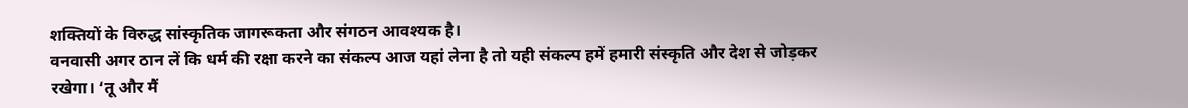शक्तियों के विरुद्ध सांस्कृतिक जागरूकता और संगठन आवश्यक है।
वनवासी अगर ठान लें कि धर्म की रक्षा करने का संकल्प आज यहां लेना है तो यही संकल्प हमें हमारी संस्कृति और देश से जोड़कर रखेगा। ‘तू और मैं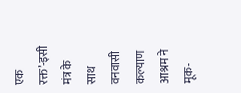एक रक्त’-इसी मंत्र के साथ वनवासी कल्याण आश्रम ने मूक-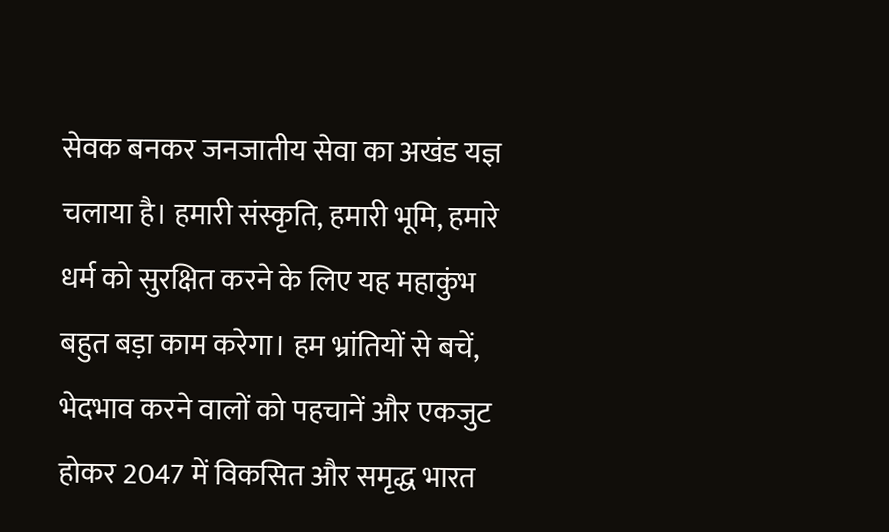सेवक बनकर जनजातीय सेवा का अखंड यज्ञ चलाया है। हमारी संस्कृति, हमारी भूमि, हमारे धर्म को सुरक्षित करने के लिए यह महाकुंभ बहुत बड़ा काम करेगा। हम भ्रांतियों से बचें, भेदभाव करने वालों को पहचानें और एकजुट होकर 2047 में विकसित और समृद्ध भारत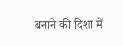बनाने की दिशा में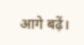आगे बढ़ें।